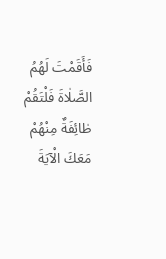فَأَقَمْتَ لَهُمُ الصَّلٰاةَ فَلْتَقُمْ طٰائِفَةٌ مِنْهُمْ مَعَكَ الْآيَةَ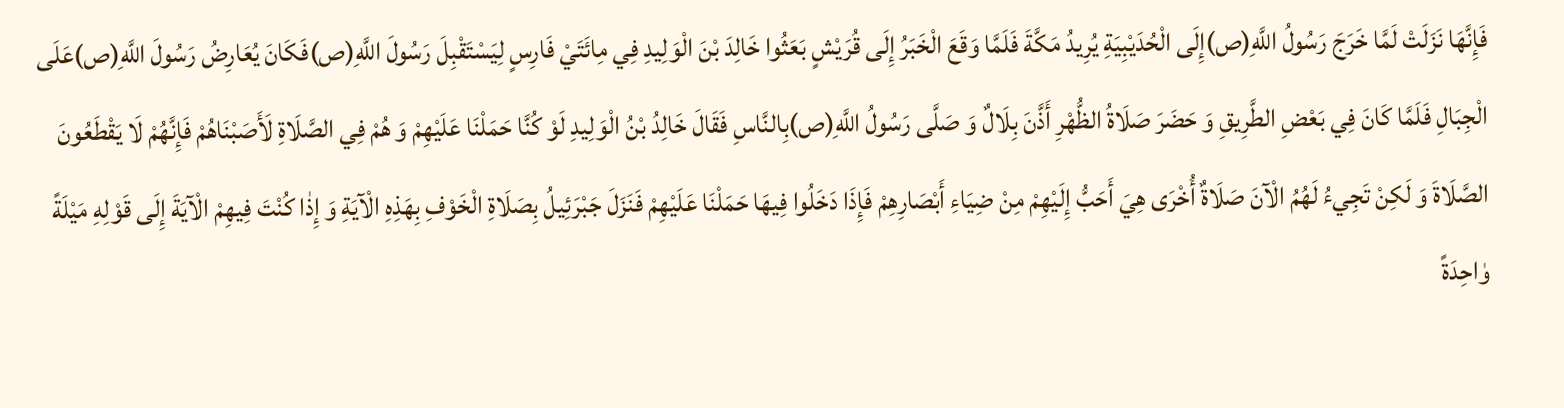فَإِنَّهَا نَزَلَتْ لَمَّا خَرَجَ رَسُولُ اللَّهِ(ص)إِلَى الْحُدَيْبِيَةِ يُرِيدُ مَكَّةَ فَلَمَّا وَقَعَ الْخَبَرُ إِلَى قُرَيْشٍ بَعَثُوا خَالِدَ بْنَ الْوَلِيدِ فِي مِائَتَيْ فَارِسٍ لِيَسْتَقْبِلَ رَسُولَ اللَّهِ(ص)فَكَانَ يُعَارِضُ رَسُولَ اللَّهِ(ص)عَلَى الْجِبَالِ فَلَمَّا كَانَ فِي بَعْضِ الطَّرِيقِ وَ حَضَرَ صَلَاةُ الظُّهْرِ أَذَّنَ بِلَالٌ وَ صَلَّى رَسُولُ اللَّهِ(ص)بِالنَّاسِ فَقَالَ خَالِدُ بْنُ الْوَلِيدِ لَوْ كُنَّا حَمَلْنَا عَلَيْهِمْ وَ هُمْ فِي الصَّلَاةِ لَأَصَبْنَاهُمْ فَإِنَّهُمْ لَا يَقْطَعُونَ الصَّلَاةَ وَ لَكِنْ تَجِيءُ لَهُمُ الْآنَ صَلَاةٌ أُخْرَى هِيَ أَحَبُّ إِلَيْهِمْ مِنْ ضِيَاءِ أَبْصَارِهِمْ فَإِذَا دَخَلُوا فِيهَا حَمَلْنَا عَلَيْهِمْ فَنَزَلَ جَبْرَئِيلُ بِصَلَاةِ الْخَوْفِ بِهَذِهِ الْآيَةِ وَ إِذٰا كُنْتَ فِيهِمْ الْآيَةَ إِلَى قَوْلِهِ مَيْلَةً وٰاحِدَةً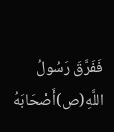فَفَرَّقَ رَسُولُ اللَّهِ(ص)أَصْحَابَهُ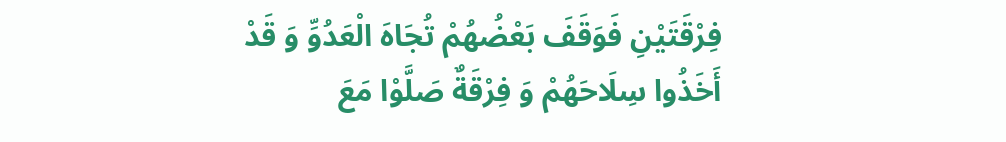فِرْقَتَيْنِ فَوَقَفَ بَعْضُهُمْ تُجَاهَ الْعَدُوِّ وَ قَدْ أَخَذُوا سِلَاحَهُمْ وَ فِرْقَةٌ صَلَّوْا مَعَ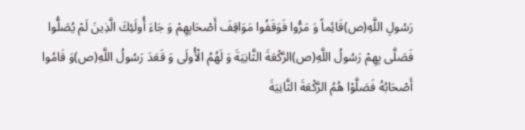رَسُولِ اللَّهِ(ص)قَائِماً وَ مَرُّوا فَوَقَفُوا مَوَاقِفَ أَصْحَابِهِمْ وَ جَاءَ أُولَئِكَ الَّذِينَ لَمْ يُصَلُّوا فَصَلَّى بِهِمْ رَسُولُ اللَّهِ(ص)الرَّكْعَةَ الثَّانِيَةَ وَ لَهُمُ الْأُولَى وَ قَعَدَ رَسُولُ اللَّهِ(ص)وَ قَامُوا أَصْحَابُهُ فَصَلَّوْا هُمُ الرَّكْعَةَ الثَّانِيَةَ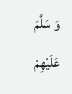وَ سَلَّمَ عَلَيْهِمْ